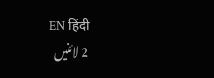EN हिंदी
2 لائنیں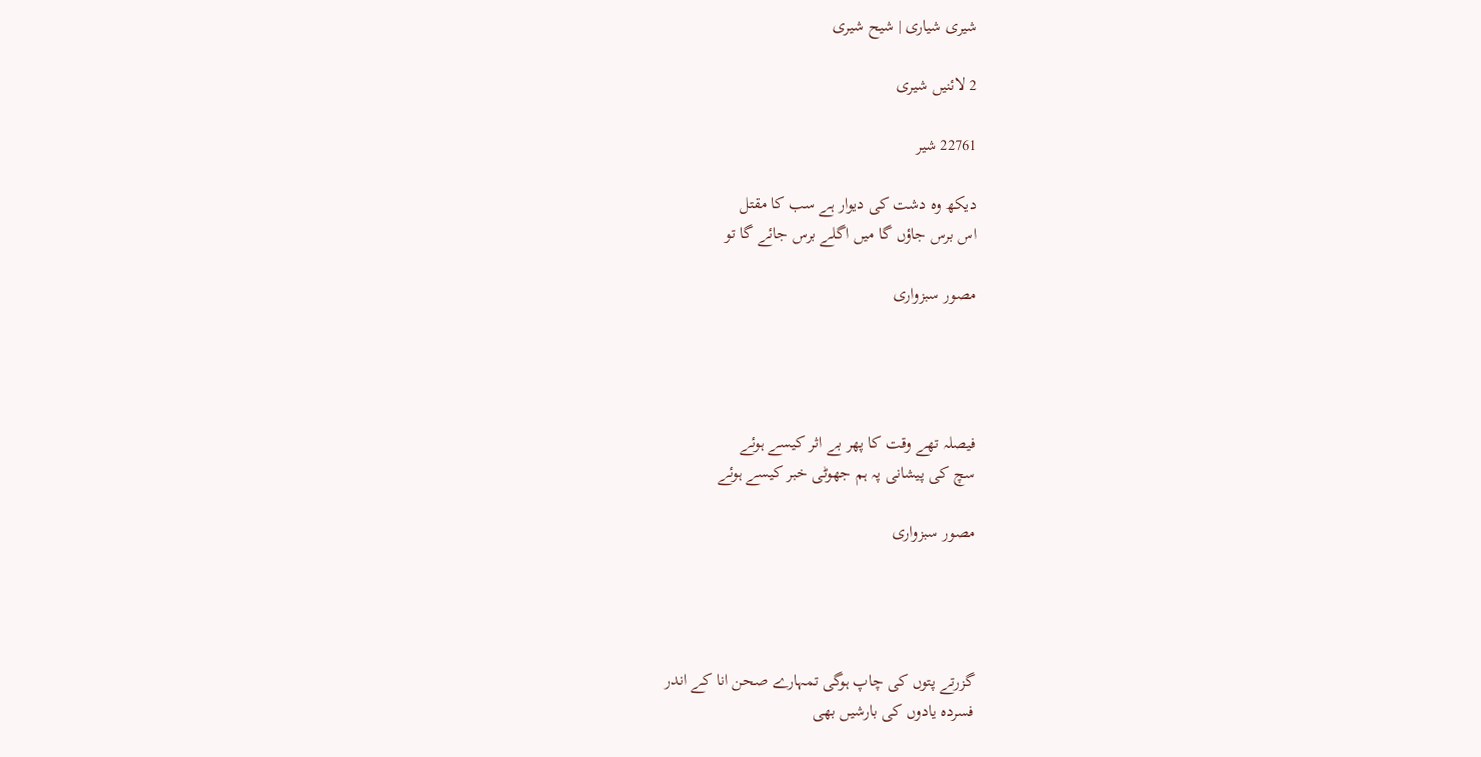شیری شیاری | شیح شیری

2 لائنیں شیری

22761 شیر

دیکھ وہ دشت کی دیوار ہے سب کا مقتل
اس برس جاؤں گا میں اگلے برس جائے گا تو

مصور سبزواری




فیصلہ تھے وقت کا پھر بے اثر کیسے ہوئے
سچ کی پیشانی پہ ہم جھوٹی خبر کیسے ہوئے

مصور سبزواری




گزرتے پتوں کی چاپ ہوگی تمہارے صحن انا کے اندر
فسردہ یادوں کی بارشیں بھی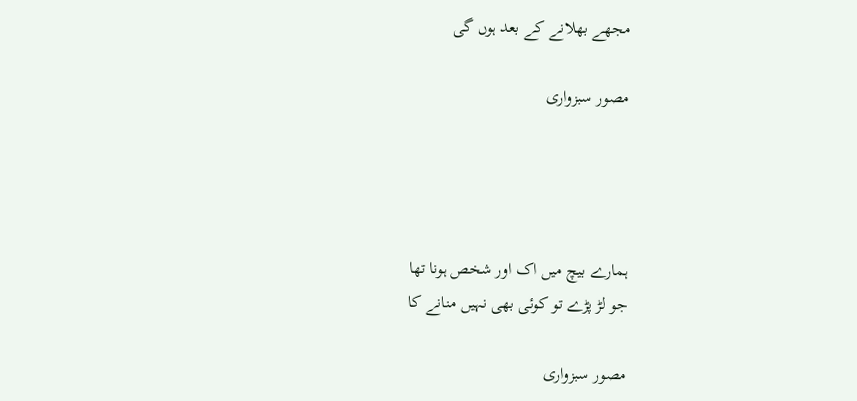مجھے بھلانے کے بعد ہوں گی

مصور سبزواری




ہمارے بیچ میں اک اور شخص ہونا تھا
جو لڑ پڑے تو کوئی بھی نہیں منانے کا

مصور سبزواری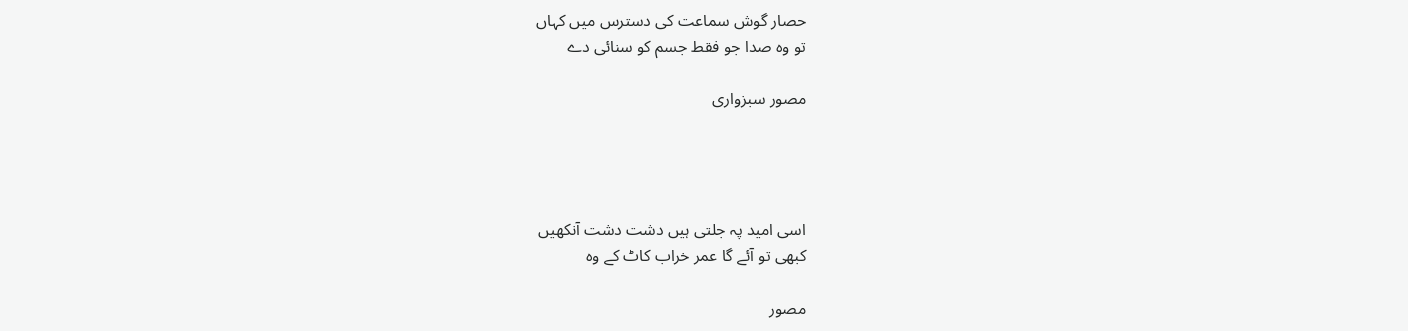حصار گوش سماعت کی دسترس میں کہاں
تو وہ صدا جو فقط جسم کو سنائی دے

مصور سبزواری




اسی امید پہ جلتی ہیں دشت دشت آنکھیں
کبھی تو آئے گا عمر خراب کاٹ کے وہ

مصور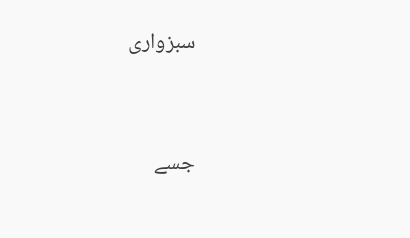سبزواری




جسے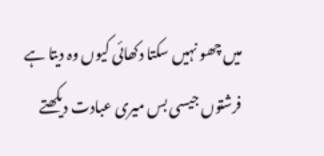میں چھو نہیں سکتا دکھائی کیوں وہ دیتا ہے
فرشتوں جیسی بس میری عبادت دیکھتے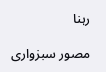رہنا

مصور سبزواری